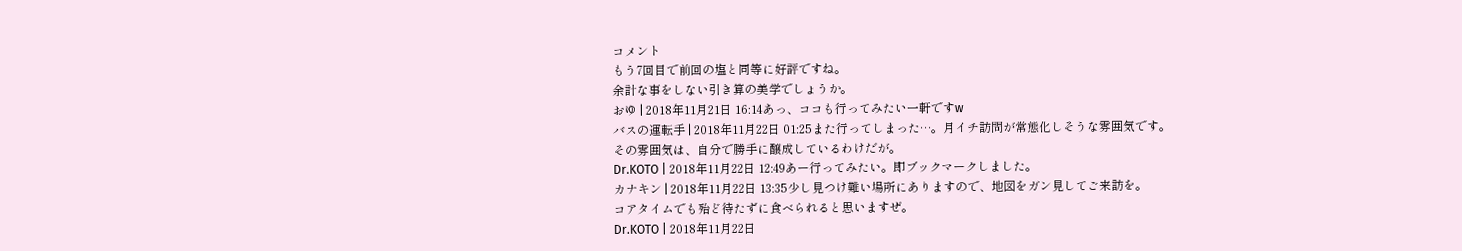コメント
もう7回目で前回の塩と同等に好評ですね。
余計な事をしない引き算の美学でしょうか。
おゆ | 2018年11月21日 16:14あっ、ココも行ってみたい一軒ですw
バスの運転手 | 2018年11月22日 01:25また行ってしまった…。月イチ訪問が常態化しそうな雰囲気です。
その雰囲気は、自分で勝手に醸成しているわけだが。
Dr.KOTO | 2018年11月22日 12:49あー行ってみたい。即ブックマークしました。
カナキン | 2018年11月22日 13:35少し見つけ難い場所にありますので、地図をガン見してご来訪を。
コアタイムでも殆ど待たずに食べられると思いますぜ。
Dr.KOTO | 2018年11月22日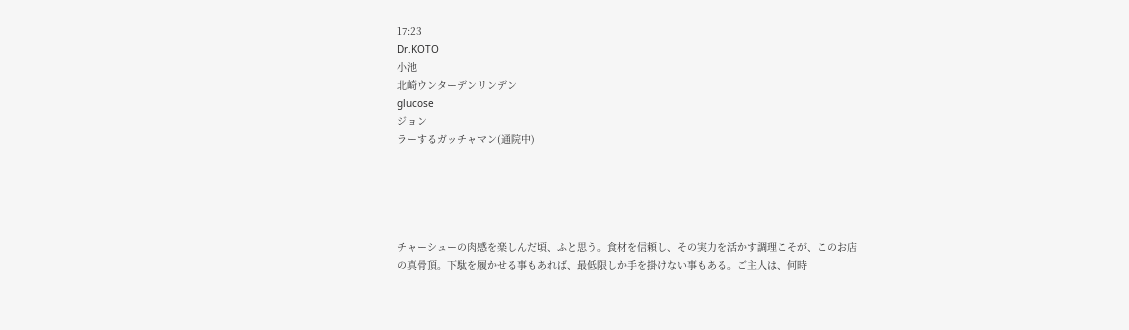17:23
Dr.KOTO
小池
北崎ウンターデンリンデン
glucose
ジョン
ラーするガッチャマン(通院中)





チャーシューの肉感を楽しんだ頃、ふと思う。食材を信頼し、その実力を活かす調理こそが、このお店の真骨頂。下駄を履かせる事もあれば、最低限しか手を掛けない事もある。ご主人は、何時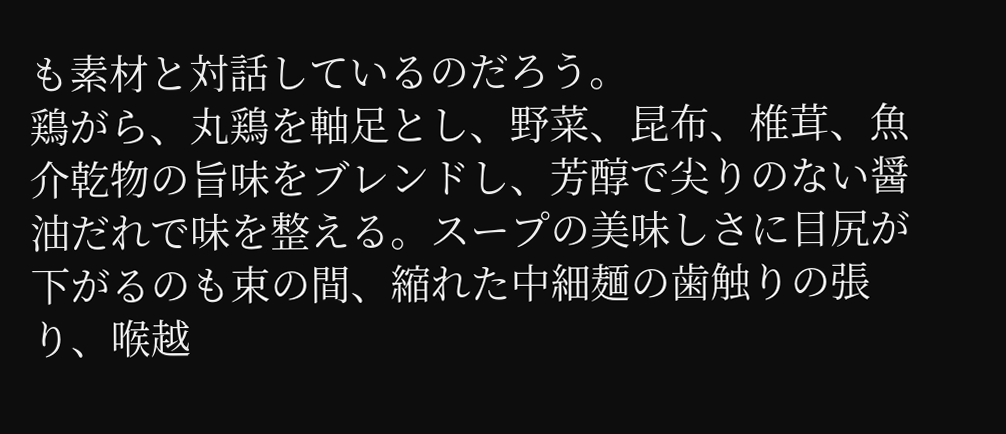も素材と対話しているのだろう。
鶏がら、丸鶏を軸足とし、野菜、昆布、椎茸、魚介乾物の旨味をブレンドし、芳醇で尖りのない醤油だれで味を整える。スープの美味しさに目尻が下がるのも束の間、縮れた中細麺の歯触りの張り、喉越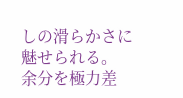しの滑らかさに魅せられる。
余分を極力差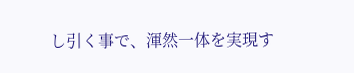し引く事で、渾然一体を実現す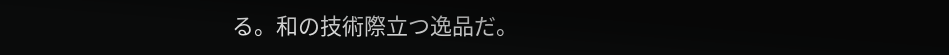る。和の技術際立つ逸品だ。